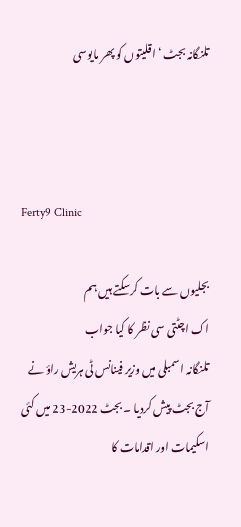تلنگانہ بجٹ ‘ اقلیتوں کو پھر مایوسی



Ferty9 Clinic

بجلیوں سے بات کرسکتے ہیں ہم
اک اچٹتی سی نظر کا کیا جواب
تلنگانہ اسمبلی میں وزیر فینانس ٹی ہریش راؤ نے آج بجٹ پیش کردیا ۔ بجٹ 2022-23 میں کئی اسکیمات اور اقدامات کا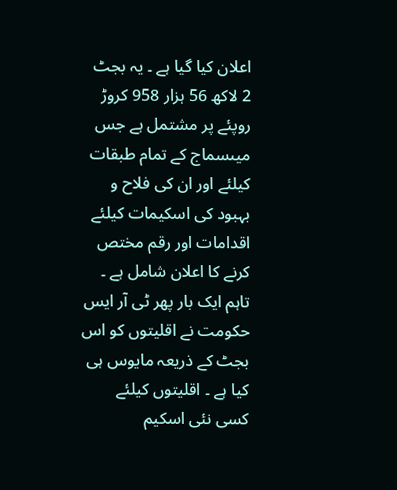اعلان کیا گیا ہے ۔ یہ بجٹ 2 لاکھ 56 ہزار 958 کروڑ روپئے پر مشتمل ہے جس میںسماج کے تمام طبقات کیلئے اور ان کی فلاح و بہبود کی اسکیمات کیلئے اقدامات اور رقم مختص کرنے کا اعلان شامل ہے ۔ تاہم ایک بار پھر ٹی آر ایس حکومت نے اقلیتوں کو اس بجٹ کے ذریعہ مایوس ہی کیا ہے ۔ اقلیتوں کیلئے کسی نئی اسکیم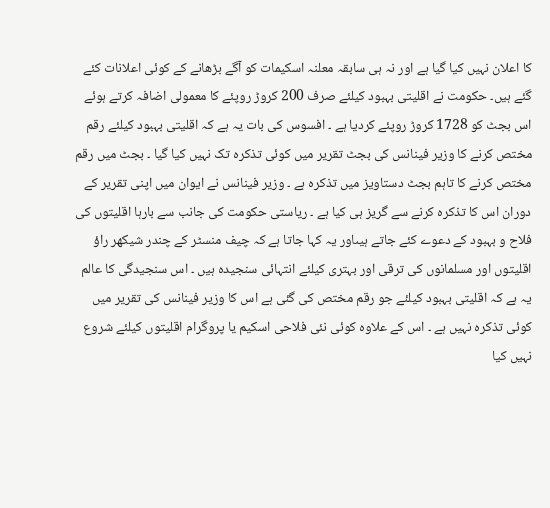کا اعلان نہیں کیا گیا ہے اور نہ ہی سابقہ معلنہ اسکیمات کو آگے بڑھانے کے کوئی اعلانات کئے گئے ہیں۔ حکومت نے اقلیتی بہبود کیلئے صرف 200 کروڑ روپئے کا معمولی اضافہ کرتے ہوئے اس بجٹ کو 1728 کروڑ روپئے کردیا ہے ۔ افسوس کی بات یہ ہے کہ اقلیتی بہبود کیلئے رقم مختص کرنے کا وزیر فینانس کی بجٹ تقریر میں کوئی تذکرہ تک نہیں کیا گیا ۔ بجٹ میں رقم مختص کرنے کا تاہم بجٹ دستاویز میں تذکرہ ہے ۔ وزیر فینانس نے ایوان میں اپنی تقریر کے دوران اس کا تذکرہ کرنے سے گریز ہی کیا ہے ۔ ریاستی حکومت کی جانب سے بارہا اقلیتوں کی فلاح و بہبود کے دعوے کئے جاتے ہیںاور یہ کہا جاتا ہے کہ چیف منسٹر کے چندر شیکھر راؤ اقلیتوں اور مسلمانوں کی ترقی اور بہتری کیلئے انتہائی سنجیدہ ہیں ۔ اس سنجیدگی کا عالم یہ ہے کہ اقلیتی بہبود کیلئے جو رقم مختص کی گئی ہے اس کا وزیر فینانس کی تقریر میں کوئی تذکرہ نہیں ہے ۔ اس کے علاوہ کوئی نئی فلاحی اسکیم یا پروگرام اقلیتوں کیلئے شروع نہیں کیا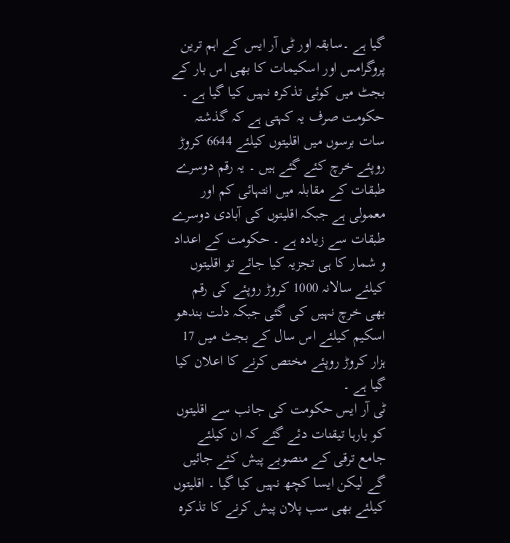گیا ہے ۔سابقہ اور ٹی آر ایس کے اہم ترین پروگرامس اور اسکیمات کا بھی اس بار کے بجٹ میں کوئی تذکرہ نہیں کیا گیا ہے ۔ حکومت صرف یہ کہتی ہے کہ گذشتہ سات برسوں میں اقلیتوں کیلئے 6644 کروڑ روپئے خرچ کئے گئے ہیں ۔ یہ رقم دوسرے طبقات کے مقابلہ میں انتہائی کم اور معمولی ہے جبکہ اقلیتوں کی آبادی دوسرے طبقات سے زیادہ ہے ۔ حکومت کے اعداد و شمار کا ہی تجزیہ کیا جائے تو اقلیتوں کیلئے سالانہ 1000 کروڑ روپئے کی رقم بھی خرچ نہیں کی گئی جبکہ دلت بندھو اسکیم کیلئے اس سال کے بجٹ میں 17 ہزار کروڑ روپئے مختص کرنے کا اعلان کیا گیا ہے ۔
ٹی آر ایس حکومت کی جانب سے اقلیتوں کو بارہا تیقنات دئے گئے کہ ان کیلئے جامع ترقی کے منصوبے پیش کئے جائیں گے لیکن ایسا کچھ نہیں کیا گیا ۔ اقلیتوں کیلئے بھی سب پلان پیش کرنے کا تذکرہ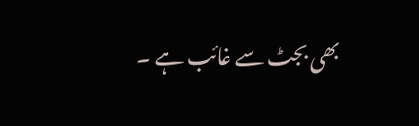بھی بجٹ سے غائب ہے ۔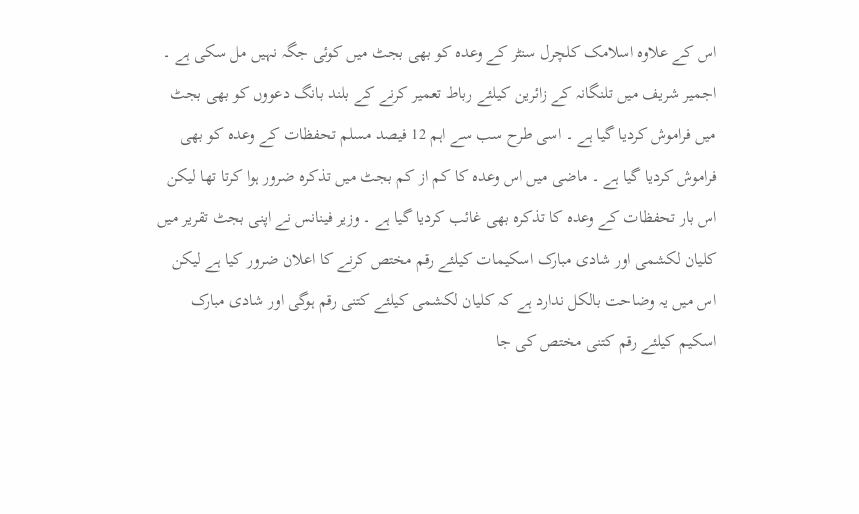اس کے علاوہ اسلامک کلچرل سنٹر کے وعدہ کو بھی بجٹ میں کوئی جگہ نہیں مل سکی ہے ۔ اجمیر شریف میں تلنگانہ کے زائرین کیلئے رباط تعمیر کرنے کے بلند بانگ دعووں کو بھی بجٹ میں فراموش کردیا گیا ہے ۔ اسی طرح سب سے اہم 12 فیصد مسلم تحفظات کے وعدہ کو بھی فراموش کردیا گیا ہے ۔ ماضی میں اس وعدہ کا کم از کم بجٹ میں تذکرہ ضرور ہوا کرتا تھا لیکن اس بار تحفظات کے وعدہ کا تذکرہ بھی غائب کردیا گیا ہے ۔ وزیر فینانس نے اپنی بجٹ تقریر میں کلیان لکشمی اور شادی مبارک اسکیمات کیلئے رقم مختص کرنے کا اعلان ضرور کیا ہے لیکن اس میں یہ وضاحت بالکل ندارد ہے کہ کلیان لکشمی کیلئے کتنی رقم ہوگی اور شادی مبارک اسکیم کیلئے رقم کتنی مختص کی جا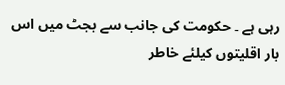رہی ہے ۔ حکومت کی جانب سے بجٹ میں اس بار اقلیتوں کیلئے خاطر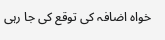خواہ اضافہ کی توقع کی جا رہی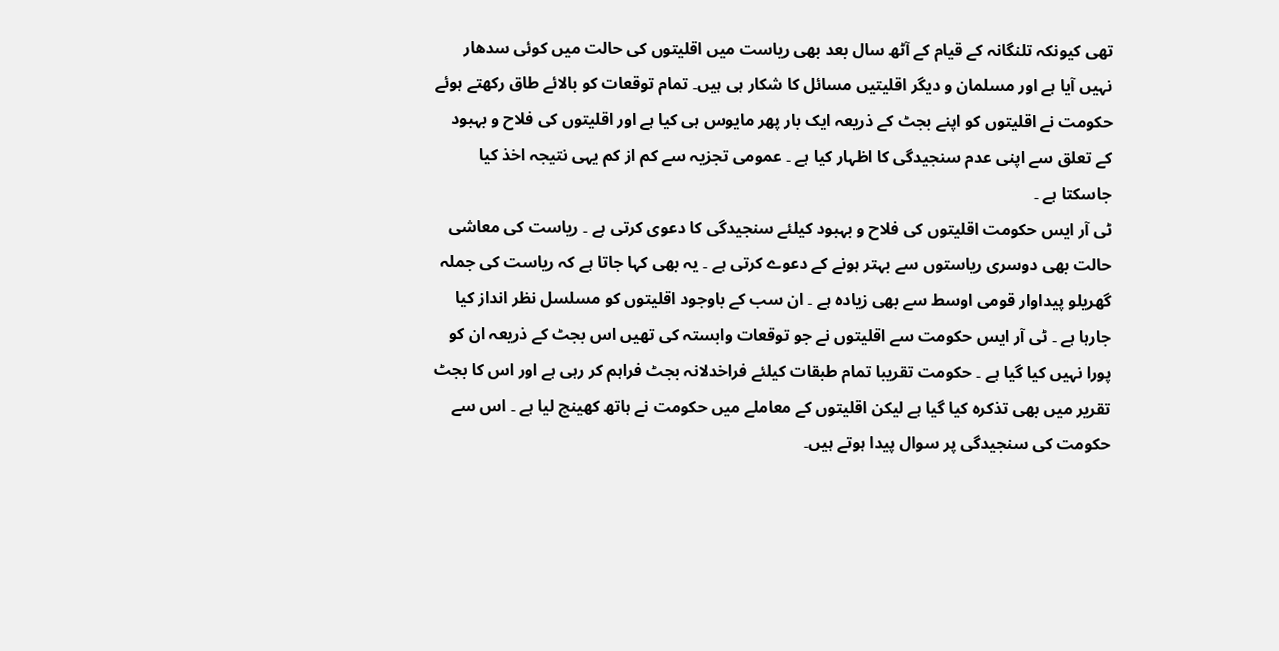تھی کیونکہ تلنگانہ کے قیام کے آٹھ سال بعد بھی ریاست میں اقلیتوں کی حالت میں کوئی سدھار نہیں آیا ہے اور مسلمان و دیگر اقلیتیں مسائل کا شکار ہی ہیں۔ تمام توقعات کو بالائے طاق رکھتے ہوئے حکومت نے اقلیتوں کو اپنے بجٹ کے ذریعہ ایک بار پھر مایوس ہی کیا ہے اور اقلیتوں کی فلاح و بہبود کے تعلق سے اپنی عدم سنجیدگی کا اظہار کیا ہے ۔ عمومی تجزیہ سے کم از کم یہی نتیجہ اخذ کیا جاسکتا ہے ۔
ٹی آر ایس حکومت اقلیتوں کی فلاح و بہبود کیلئے سنجیدگی کا دعوی کرتی ہے ۔ ریاست کی معاشی حالت بھی دوسری ریاستوں سے بہتر ہونے کے دعوے کرتی ہے ۔ یہ بھی کہا جاتا ہے کہ ریاست کی جملہ گھریلو پیداوار قومی اوسط سے بھی زیادہ ہے ۔ ان سب کے باوجود اقلیتوں کو مسلسل نظر انداز کیا جارہا ہے ۔ ٹی آر ایس حکومت سے اقلیتوں نے جو توقعات وابستہ کی تھیں اس بجٹ کے ذریعہ ان کو پورا نہیں کیا گیا ہے ۔ حکومت تقریبا تمام طبقات کیلئے فراخدلانہ بجٹ فراہم کر رہی ہے اور اس کا بجٹ تقریر میں بھی تذکرہ کیا گیا ہے لیکن اقلیتوں کے معاملے میں حکومت نے ہاتھ کھینچ لیا ہے ۔ اس سے حکومت کی سنجیدگی پر سوال پیدا ہوتے ہیں۔